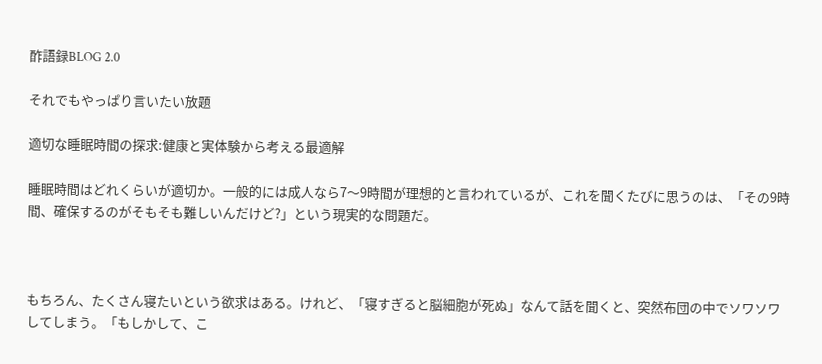酢語録BLOG 2.0

それでもやっぱり言いたい放題

適切な睡眠時間の探求:健康と実体験から考える最適解

睡眠時間はどれくらいが適切か。一般的には成人なら7〜9時間が理想的と言われているが、これを聞くたびに思うのは、「その9時間、確保するのがそもそも難しいんだけど?」という現実的な問題だ。



もちろん、たくさん寝たいという欲求はある。けれど、「寝すぎると脳細胞が死ぬ」なんて話を聞くと、突然布団の中でソワソワしてしまう。「もしかして、こ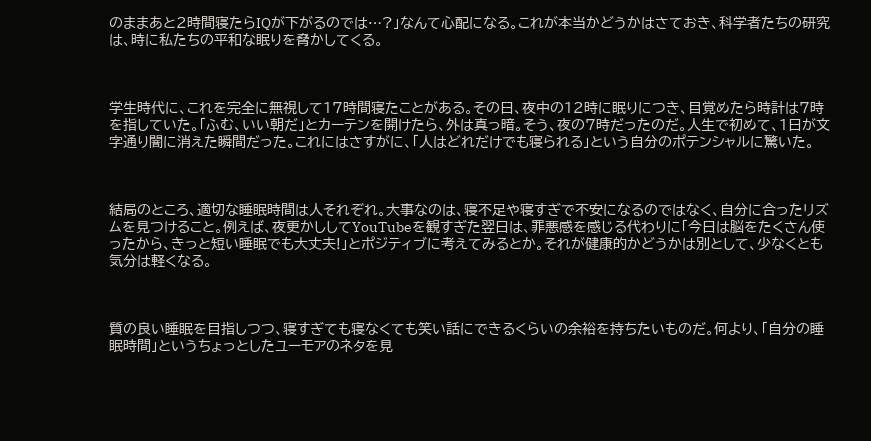のままあと2時間寝たらIQが下がるのでは…?」なんて心配になる。これが本当かどうかはさておき、科学者たちの研究は、時に私たちの平和な眠りを脅かしてくる。



学生時代に、これを完全に無視して17時間寝たことがある。その日、夜中の12時に眠りにつき、目覚めたら時計は7時を指していた。「ふむ、いい朝だ」とカーテンを開けたら、外は真っ暗。そう、夜の7時だったのだ。人生で初めて、1日が文字通り闇に消えた瞬間だった。これにはさすがに、「人はどれだけでも寝られる」という自分のポテンシャルに驚いた。



結局のところ、適切な睡眠時間は人それぞれ。大事なのは、寝不足や寝すぎで不安になるのではなく、自分に合ったリズムを見つけること。例えば、夜更かししてYouTubeを観すぎた翌日は、罪悪感を感じる代わりに「今日は脳をたくさん使ったから、きっと短い睡眠でも大丈夫!」とポジティブに考えてみるとか。それが健康的かどうかは別として、少なくとも気分は軽くなる。



質の良い睡眠を目指しつつ、寝すぎても寝なくても笑い話にできるくらいの余裕を持ちたいものだ。何より、「自分の睡眠時間」というちょっとしたユーモアのネタを見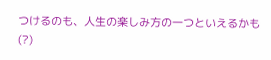つけるのも、人生の楽しみ方の一つといえるかも(?)